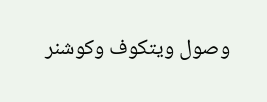وصول ويتكوف وكوشنر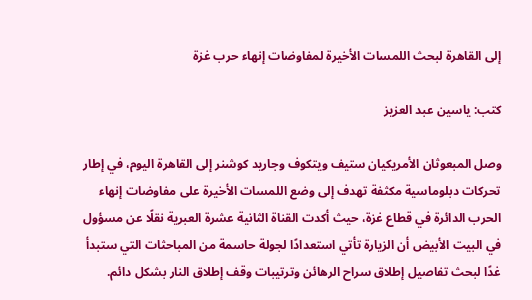إلى القاهرة لبحث اللمسات الأخيرة لمفاوضات إنهاء حرب غزة

كتب: ياسين عبد العزيز

وصل المبعوثان الأمريكيان ستيف ويتكوف وجاريد كوشنر إلى القاهرة اليوم، في إطار تحركات دبلوماسية مكثفة تهدف إلى وضع اللمسات الأخيرة على مفاوضات إنهاء الحرب الدائرة في قطاع غزة، حيث أكدت القناة الثانية عشرة العبرية نقلًا عن مسؤول في البيت الأبيض أن الزيارة تأتي استعدادًا لجولة حاسمة من المباحثات التي ستبدأ غدًا لبحث تفاصيل إطلاق سراح الرهائن وترتيبات وقف إطلاق النار بشكل دائم.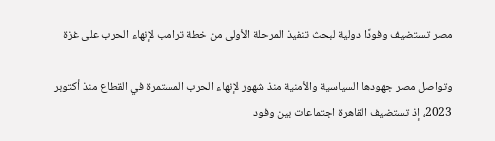مصر تستضيف وفودًا دولية لبحث تنفيذ المرحلة الأولى من خطة ترامب لإنهاء الحرب على غزة

وتواصل مصر جهودها السياسية والأمنية منذ شهور لإنهاء الحرب المستمرة في القطاع منذ أكتوبر 2023، إذ تستضيف القاهرة اجتماعات بين وفود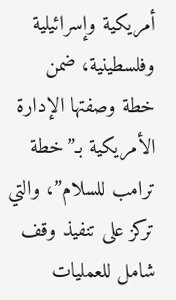أمريكية وإسرائيلية وفلسطينية، ضمن خطة وصفتها الإدارة الأمريكية بـ”خطة ترامب للسلام”، والتي تركز على تنفيذ وقف شامل للعمليات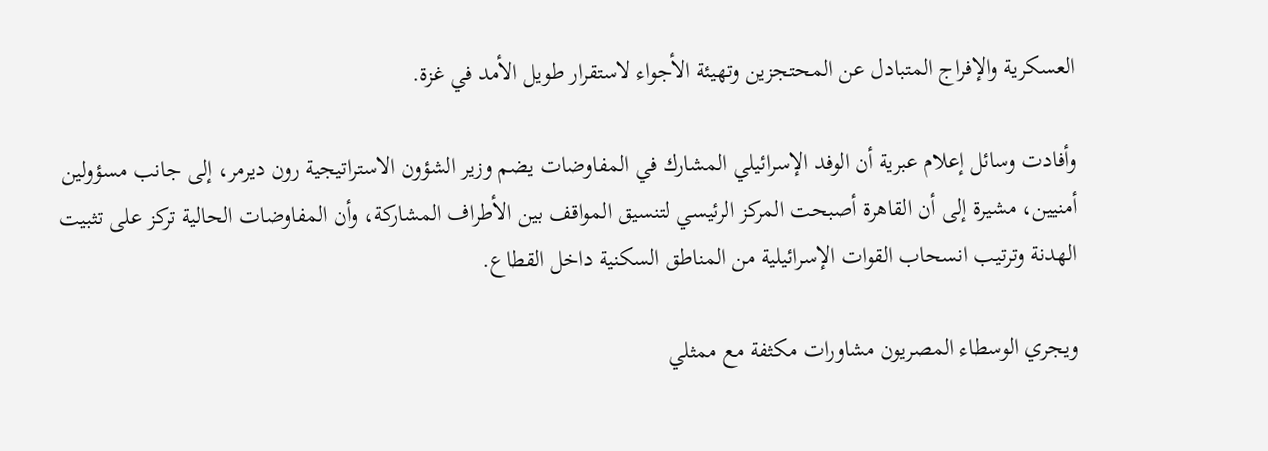العسكرية والإفراج المتبادل عن المحتجزين وتهيئة الأجواء لاستقرار طويل الأمد في غزة.

وأفادت وسائل إعلام عبرية أن الوفد الإسرائيلي المشارك في المفاوضات يضم وزير الشؤون الاستراتيجية رون ديرمر، إلى جانب مسؤولين أمنيين، مشيرة إلى أن القاهرة أصبحت المركز الرئيسي لتنسيق المواقف بين الأطراف المشاركة، وأن المفاوضات الحالية تركز على تثبيت الهدنة وترتيب انسحاب القوات الإسرائيلية من المناطق السكنية داخل القطاع.

ويجري الوسطاء المصريون مشاورات مكثفة مع ممثلي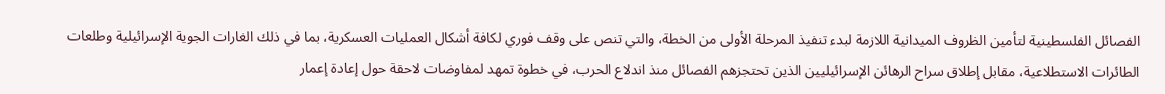الفصائل الفلسطينية لتأمين الظروف الميدانية اللازمة لبدء تنفيذ المرحلة الأولى من الخطة، والتي تنص على وقف فوري لكافة أشكال العمليات العسكرية، بما في ذلك الغارات الجوية الإسرائيلية وطلعات الطائرات الاستطلاعية، مقابل إطلاق سراح الرهائن الإسرائيليين الذين تحتجزهم الفصائل منذ اندلاع الحرب، في خطوة تمهد لمفاوضات لاحقة حول إعادة إعمار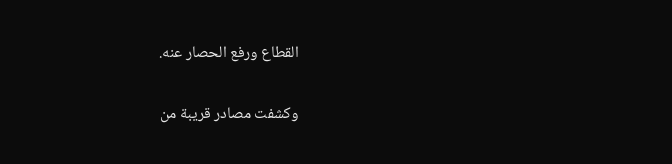القطاع ورفع الحصار عنه.

وكشفت مصادر قريبة من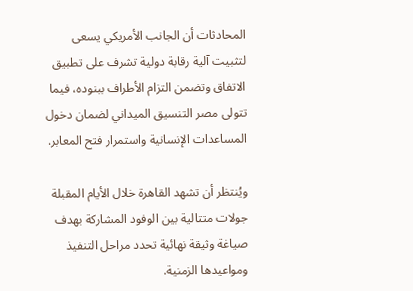المحادثات أن الجانب الأمريكي يسعى لتثبيت آلية رقابة دولية تشرف على تطبيق الاتفاق وتضمن التزام الأطراف ببنوده، فيما تتولى مصر التنسيق الميداني لضمان دخول المساعدات الإنسانية واستمرار فتح المعابر.

ويُنتظر أن تشهد القاهرة خلال الأيام المقبلة جولات متتالية بين الوفود المشاركة بهدف صياغة وثيقة نهائية تحدد مراحل التنفيذ ومواعيدها الزمنية.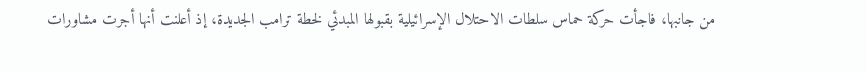من جانبها، فاجأت حركة حماس سلطات الاحتلال الإسرائيلية بقبولها المبدئي لخطة ترامب الجديدة، إذ أعلنت أنها أجرت مشاورات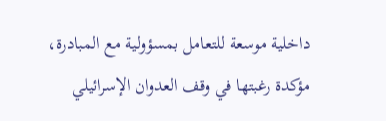داخلية موسعة للتعامل بمسؤولية مع المبادرة، مؤكدة رغبتها في وقف العدوان الإسرائيلي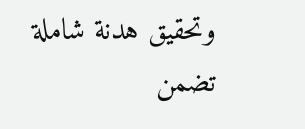وتحقيق هدنة شاملة تضمن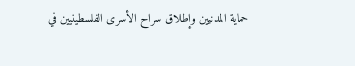حماية المدنيين وإطلاق سراح الأسرى الفلسطينيين في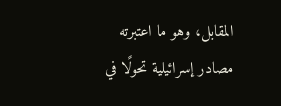المقابل، وهو ما اعتبرته مصادر إسرائيلية تحولًا في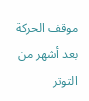موقف الحركة بعد أشهر من التوتر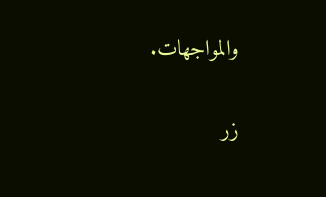والمواجهات.

زر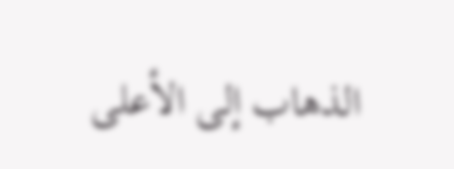الذهاب إلى الأعلى